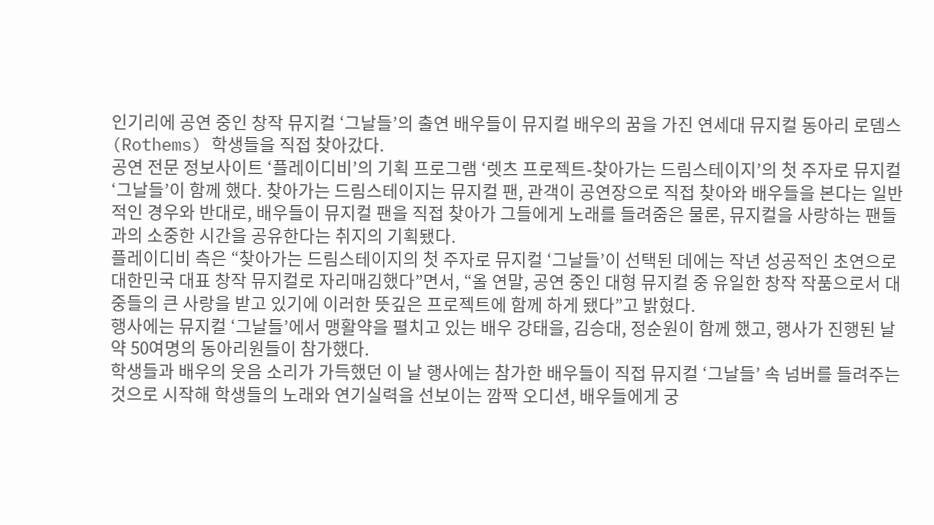인기리에 공연 중인 창작 뮤지컬 ‘그날들’의 출연 배우들이 뮤지컬 배우의 꿈을 가진 연세대 뮤지컬 동아리 로뎀스(Rothems) 학생들을 직접 찾아갔다.
공연 전문 정보사이트 ‘플레이디비’의 기획 프로그램 ‘렛츠 프로젝트-찾아가는 드림스테이지’의 첫 주자로 뮤지컬 ‘그날들’이 함께 했다. 찾아가는 드림스테이지는 뮤지컬 팬, 관객이 공연장으로 직접 찾아와 배우들을 본다는 일반적인 경우와 반대로, 배우들이 뮤지컬 팬을 직접 찾아가 그들에게 노래를 들려줌은 물론, 뮤지컬을 사랑하는 팬들과의 소중한 시간을 공유한다는 취지의 기획됐다.
플레이디비 측은 “찾아가는 드림스테이지의 첫 주자로 뮤지컬 ‘그날들’이 선택된 데에는 작년 성공적인 초연으로 대한민국 대표 창작 뮤지컬로 자리매김했다”면서, “올 연말, 공연 중인 대형 뮤지컬 중 유일한 창작 작품으로서 대중들의 큰 사랑을 받고 있기에 이러한 뜻깊은 프로젝트에 함께 하게 됐다”고 밝혔다.
행사에는 뮤지컬 ‘그날들’에서 맹활약을 펼치고 있는 배우 강태을, 김승대, 정순원이 함께 했고, 행사가 진행된 날 약 50여명의 동아리원들이 참가했다.
학생들과 배우의 웃음 소리가 가득했던 이 날 행사에는 참가한 배우들이 직접 뮤지컬 ‘그날들’ 속 넘버를 들려주는 것으로 시작해 학생들의 노래와 연기실력을 선보이는 깜짝 오디션, 배우들에게 궁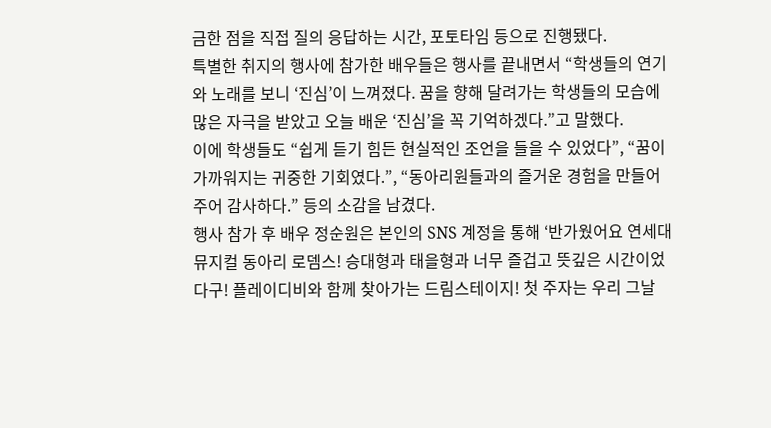금한 점을 직접 질의 응답하는 시간, 포토타임 등으로 진행됐다.
특별한 취지의 행사에 참가한 배우들은 행사를 끝내면서 “학생들의 연기와 노래를 보니 ‘진심’이 느껴졌다. 꿈을 향해 달려가는 학생들의 모습에 많은 자극을 받았고 오늘 배운 ‘진심’을 꼭 기억하겠다.”고 말했다.
이에 학생들도 “쉽게 듣기 힘든 현실적인 조언을 들을 수 있었다”, “꿈이 가까워지는 귀중한 기회였다.”, “동아리원들과의 즐거운 경험을 만들어 주어 감사하다.” 등의 소감을 남겼다.
행사 참가 후 배우 정순원은 본인의 SNS 계정을 통해 ‘반가웠어요 연세대 뮤지컬 동아리 로뎀스! 승대형과 태을형과 너무 즐겁고 뜻깊은 시간이었다구! 플레이디비와 함께 찾아가는 드림스테이지! 첫 주자는 우리 그날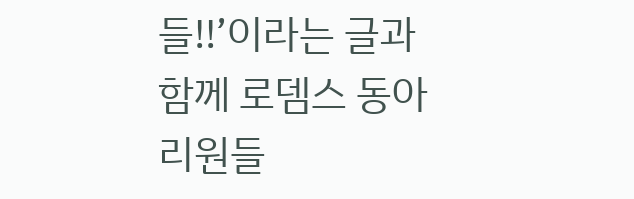들!!’이라는 글과 함께 로뎀스 동아리원들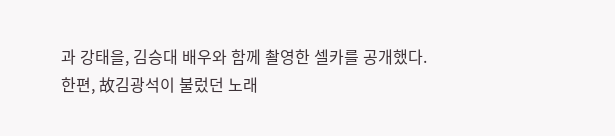과 강태을, 김승대 배우와 함께 촬영한 셀카를 공개했다.
한편, 故김광석이 불렀던 노래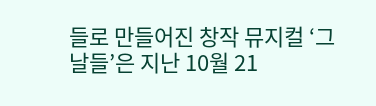들로 만들어진 창작 뮤지컬 ‘그날들’은 지난 10월 21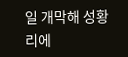일 개막해 성황리에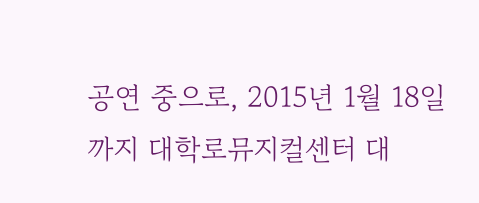공연 중으로, 2015년 1월 18일까지 대학로뮤지컬센터 대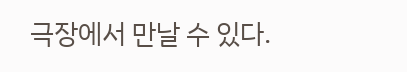극장에서 만날 수 있다.